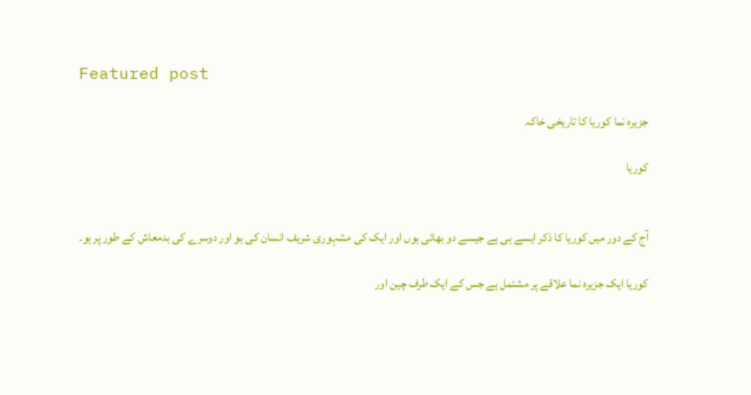Featured post

جزیرہ نما کوریا کا تاریخی خاکہ

کوریا


آج کے دور میں کوریا کا ذکر ایسے ہی ہے جیسے دو بھائی ہوں اور ایک کی مشہوری شریف انسان کی ہو اور دوسرے کی بدمعاش کے طور پر ہو۔

کوریا ایک جزیرہ نما علاقے پر مشتمل ہے جس کے ایک طرف چین اور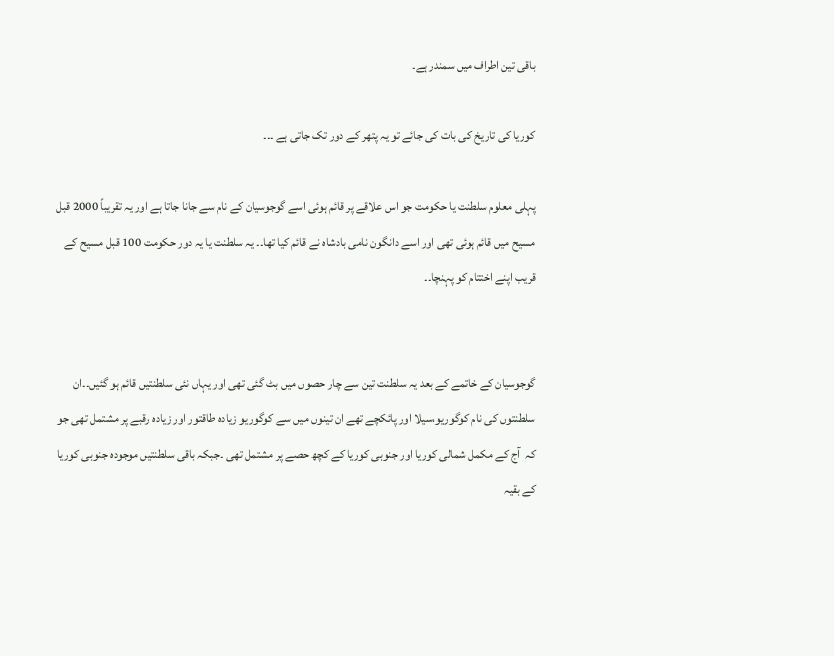باقی تین اطراف میں سمندر ہے۔

کوریا کی تاریخ کی بات کی جائے تو یہ پتھر کے دور تک جاتی ہے ۔۔۔

پہلی معلوم سلطنت یا حکومت جو اس علاقے پر قائم ہوئی اسے گوجوسیان کے نام سے جانا جاتا ہے اور یہ تقریباً 2000 قبل مسیح میں قائم ہوئی تھی اور اسے دانگون نامی بادشاہ نے قائم کیا تھا۔۔ یہ سلطنت یا یہ دور حکومت 100 قبل مسیح کے قریب اپنے اختتام کو پہنچا۔۔


گوجوسیان کے خاتمے کے بعد یہ سلطنت تین سے چار حصوں میں بٹ گئی تھی اور یہاں نئی سلطنتیں قائم ہو گئیں۔۔ان سلطنتوں کی نام کوگوریو،سیلا اور پائکچے تھے ان تینوں میں سے کوگوریو زیادہ طاقتور اور زیادہ رقبے پر مشتمل تھی جو کہ  آج کے مکمل شمالی کوریا اور جنوبی کوریا کے کچھ حصے پر مشتمل تھی ۔جبکہ باقی سلطنتیں موجودہ جنوبی کوریا کے بقیہ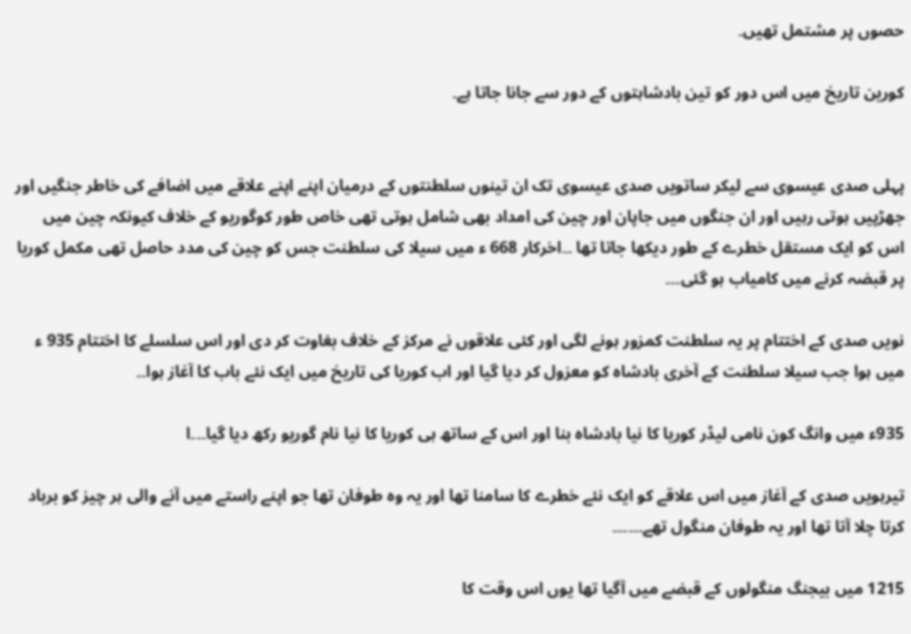حصوں پر مشتمل تھیں۔

کورین تاریخ میں اس دور کو تین بادشاہتوں کے دور سے جانا جاتا ہے۔


پہلی صدی عیسوی سے لیکر ساتویں صدی عیسوی تک ان تینوں سلطنتوں کے درمیان اپنے اپنے علاقے میں اضافے کی خاطر جنگیں اور جھڑپیں ہوتی رہیں اور ان جنگوں میں جاپان اور چین کی امداد بھی شامل ہوتی تھی خاص طور کوگوریو کے خلاف کیونکہ چین میں اس کو ایک مستقل خطرے کے طور دیکھا جاتا تھا ۔۔اخرکار 668 ء میں سیلا کی سلطنت جس کو چین کی مدد حاصل تھی مکمل کوریا پر قبضہ کرنے میں کامیاب ہو گئی۔۔۔

نویں صدی کے اختتام پر یہ سلطنت کمزور ہونے لگی اور کئی علاقوں نے مرکز کے خلاف بغاوت کر دی اور اس سلسلے کا اختتام 935 ء میں ہوا جب سیلا سلطنت کے آخری بادشاہ کو معزول کر دیا گیا اور اب کوریا کی تاریخ میں ایک نئے باب کا آغاز ہوا۔۔

935ء میں وانگ کون نامی لیڈر کوریا کا نیا بادشاہ بنا اور اس کے ساتھ ہی کوریا کا نیا نام گوریو رکھ دیا گیا۔۔۔ا

تیرہویں صدی کے آغاز میں اس علاقے کو ایک نئے خطرے کا سامنا تھا اور یہ وہ طوفان تھا جو اپنے راستے میں آنے والی ہر چیز کو برباد کرتا چلا آتا تھا اور یہ طوفان منگول تھے۔۔۔۔۔۔

1215 میں بیجنگ منگولوں کے قبضے میں آگیا تھا یوں اس وقت کا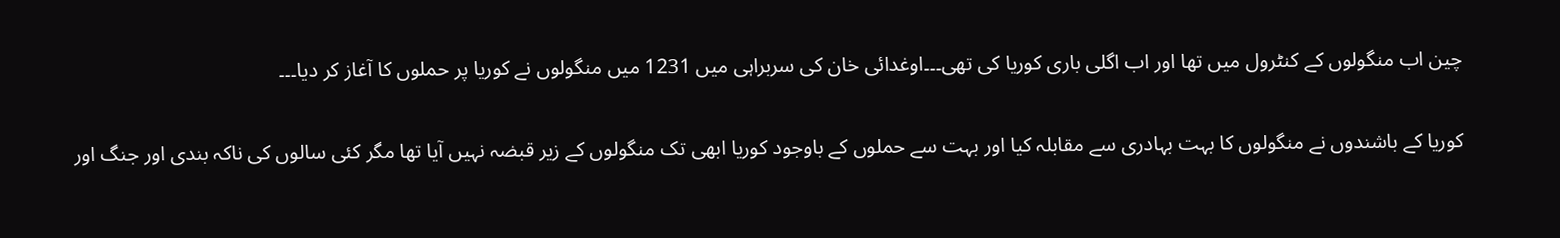چین اب منگولوں کے کنٹرول میں تھا اور اب اگلی باری کوریا کی تھی۔۔۔اوغدائی خان کی سربراہی میں 1231 میں منگولوں نے کوریا پر حملوں کا آغاز کر دیا۔۔۔

کوریا کے باشندوں نے منگولوں کا بہت بہادری سے مقابلہ کیا اور بہت سے حملوں کے باوجود کوریا ابھی تک منگولوں کے زیر قبضہ نہیں آیا تھا مگر کئی سالوں کی ناکہ بندی اور جنگ اور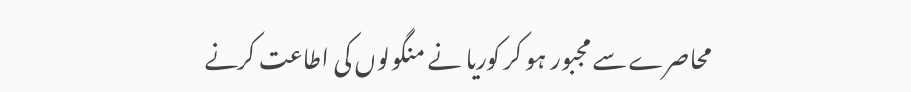محاصرے سے مجبور ہو کر کوریا نے منگولوں کی اطاعت کرنے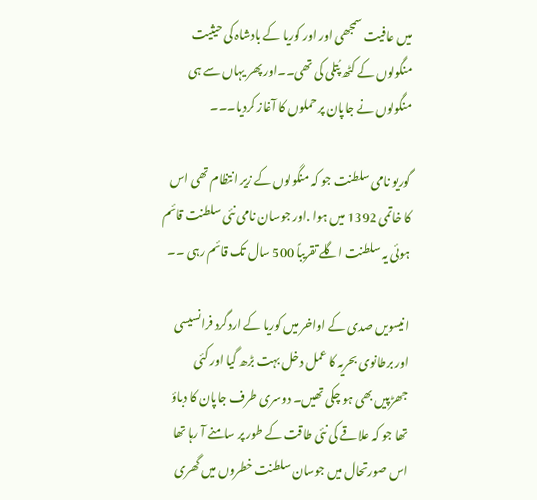میں عافیت سمجھی اور اور کوریا کے بادشاہ کی حیثیت منگولوں کے کٹھ پُتلی کی تھی۔۔اور پھر یہاں سے ہی منگولوں نے جاپان پر حملوں کا آغاز کردیا۔۔۔

گوریو نامی سلطنت جو کہ منگولوں کے زیر انتظام تھی اس کا خاتمی 1392 میں ہوا .اور جوسان نامی نئی سلطنت قائم ہوئی یہ سلطنت اگلے تقریباً 500 سال تک قائم رہی ۔۔

انیسویں صدی کے اواخر میں کوریا کے اردگرد فرانسیسی اور برطانوی بحریہ کا عمل دخل بہت بڑھ گیا اور کئی جھڑپیں بھی ہو چکی تھیں۔ دوسری طرف جاپان کا دباؤ تھا جو کہ علاقے کی نئی طاقت کے طور پر سامنے آ رہا تھا اس صورتحال میں جوسان سلطنت خطروں میں گھری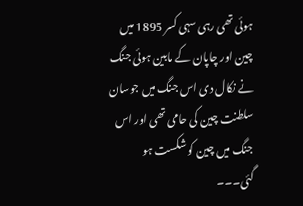ہوئی تھی رہی سہی کسر 1895 میں چین اور چاپان کے مابین ہوئی جنگ نے نکال دی اس جنگ میں جوسان سلطنت چین کی حامی تھی اور اس جنگ میں چین کو شکست ہو گئی۔۔۔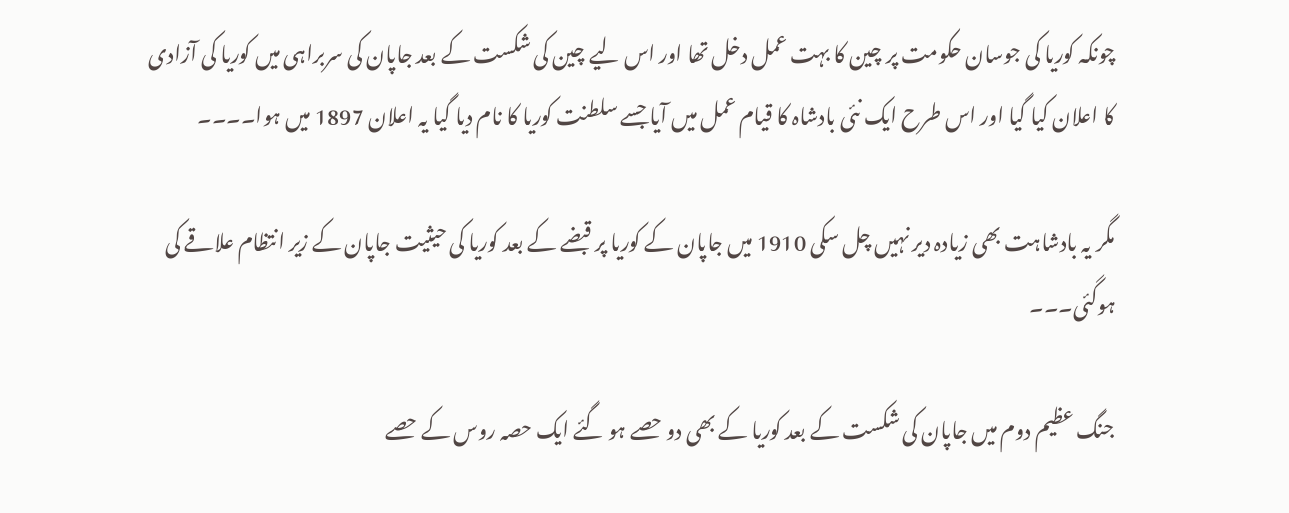چونکہ کوریا کی جوسان حکومت پر چین کا بہت عمل دخل تھا اور اس لیے چین کی شکست کے بعد جاپان کی سربراہی میں کوریا کی آزادی کا اعلان کیا گیا اور اس طرح ایک نئی بادشاہ کا قیام عمل میں آیا جسے سلطنت کوریا کا نام دیا گیا یہ اعلان 1897 میں ہوا۔۔۔۔

مگر یہ بادشاہت بھی زیادہ دیر نہیں چل سکی 1910 میں جاپان کے کوریا پر قبضے کے بعد کوریا کی حیثیت جاپان کے زیر انتظام علاقے کی ہوگئی۔۔۔

جنگ عظیم دوم میں جاپان کی شکست کے بعد کوریا کے بھی دو حصے ہو گئے ایک حصہ روس کے حصے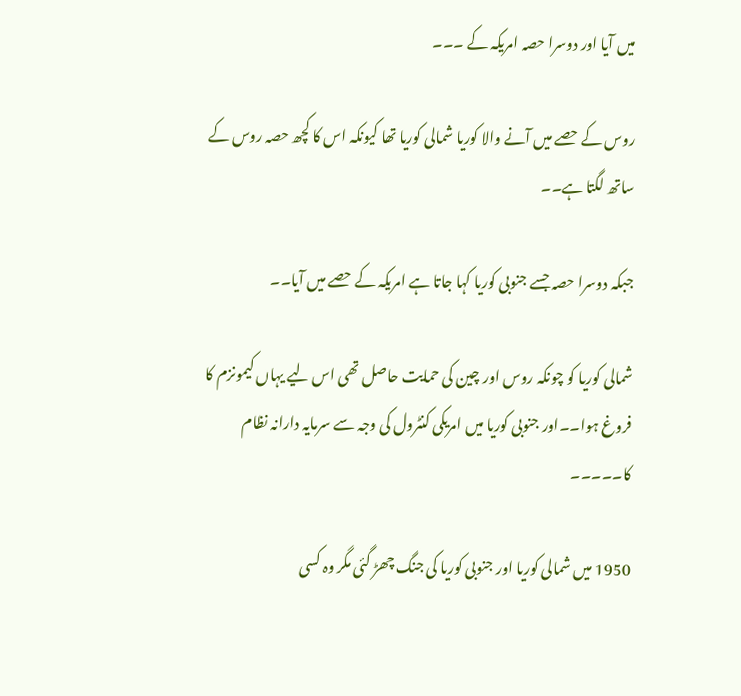میں آیا اور دوسرا حصہ امریکہ کے ۔۔۔

روس کے حصے میں آنے والا کوریا شمالی کوریا تھا کیونکہ اس کا کچھ حصہ روس کے ساتھ لگتا ہے۔۔

جبکہ دوسرا حصہ جسے جنوبی کوریا کہا جاتا ہے امریکہ کے حصے میں آیا۔۔

شمالی کوریا کو چونکہ روس اور چین کی حمایت حاصل تھی اس لیے یہاں کیمونزم کا فروغ ہوا۔۔اور جنوبی کوریا میں امریکی کنٹرول کی وجہ سے سرمایہ دارانہ نظام کا۔۔۔۔۔

1950 میں شمالی کوریا اور جنوبی کوریا کی جنگ چھڑ گئی مگر وہ کسی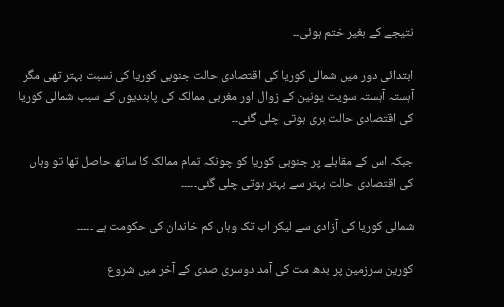نتیجے کے بغیر ختم ہوئی۔۔

ابتدائی دور میں شمالی کوریا کی اقتصادی حالت جنوبی کوریا کی نسبت بہتر تھی مگر آہستہ آہستہ سویت یونین کے زوال اور مغربی ممالک کی پابندیوں کے سبب شمالی کوریا کی اقتصادی حالت بری ہوتی چلی گئی۔۔

جبکہ اس کے مقابلے پر جنوبی کوریا کو چونکہ تمام ممالک کا ساتھ حاصل تھا تو وہاں کی اقتصادی حالت بہتر سے بہتر ہوتی چلی گئی۔۔۔۔۔

شمالی کوریا کی آزادی سے لیکر اب تک وہاں کم خاندان کی حکومت ہے ۔۔۔۔۔

کورین سرزمین پر بدھ مت کی آمد دوسری صدی کے آخر میں شروع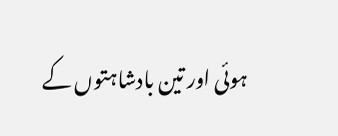ہوئی اور تین بادشاہتوں کے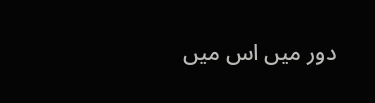دور میں اس میں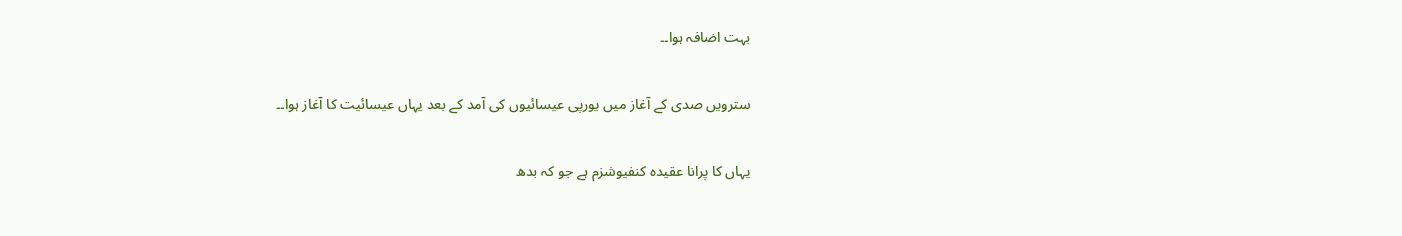بہت اضافہ ہوا۔۔

سترویں صدی کے آغاز میں یورپی عیسائیوں کی آمد کے بعد یہاں عیسائیت کا آغاز ہوا۔۔

یہاں کا پرانا عقیدہ کنفیوشزم ہے جو کہ بدھ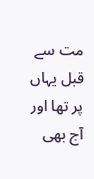مت سے قبل یہاں پر تھا اور آج بھی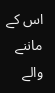اس کے ماننے والے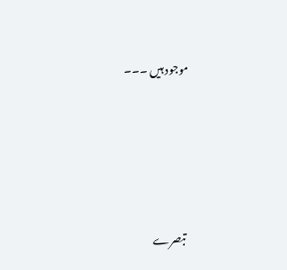موجود ہیں ۔۔۔





تبصرے